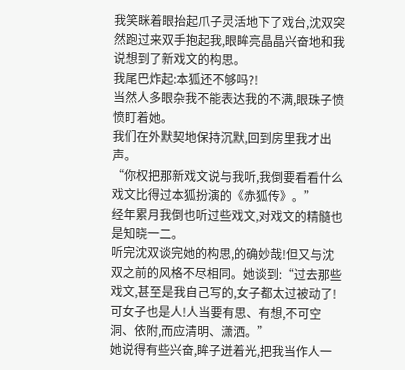我笑眯着眼抬起爪子灵活地下了戏台,沈双突然跑过来双手抱起我,眼眸亮晶晶兴奋地和我说想到了新戏文的构思。
我尾巴炸起:本狐还不够吗?!
当然人多眼杂我不能表达我的不满,眼珠子愤愤盯着她。
我们在外默契地保持沉默,回到房里我才出声。
“你权把那新戏文说与我听,我倒要看看什么戏文比得过本狐扮演的《赤狐传》。”
经年累月我倒也听过些戏文,对戏文的精髓也是知晓一二。
听完沈双谈完她的构思,的确妙哉!但又与沈双之前的风格不尽相同。她谈到:“过去那些戏文,甚至是我自己写的,女子都太过被动了!可女子也是人!人当要有思、有想,不可空洞、依附,而应清明、潇洒。”
她说得有些兴奋,眸子迸着光,把我当作人一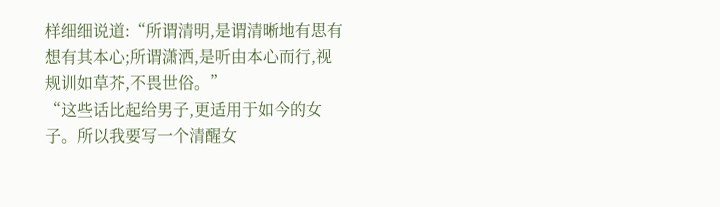样细细说道:“所谓清明,是谓清晰地有思有想有其本心;所谓潇洒,是听由本心而行,视规训如草芥,不畏世俗。”
“这些话比起给男子,更适用于如今的女子。所以我要写一个清醒女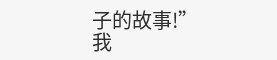子的故事!”
我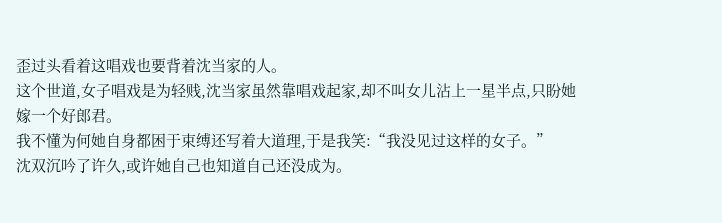歪过头看着这唱戏也要背着沈当家的人。
这个世道,女子唱戏是为轻贱,沈当家虽然靠唱戏起家,却不叫女儿沾上一星半点,只盼她嫁一个好郎君。
我不懂为何她自身都困于束缚还写着大道理,于是我笑:“我没见过这样的女子。”
沈双沉吟了许久,或许她自己也知道自己还没成为。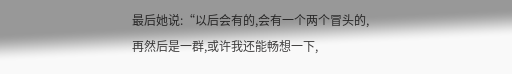最后她说:“以后会有的,会有一个两个冒头的,再然后是一群,或许我还能畅想一下,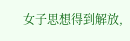女子思想得到解放,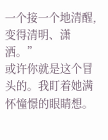一个接一个地清醒,变得清明、潇洒。”
或许你就是这个冒头的。我盯着她满怀憧憬的眼睛想。